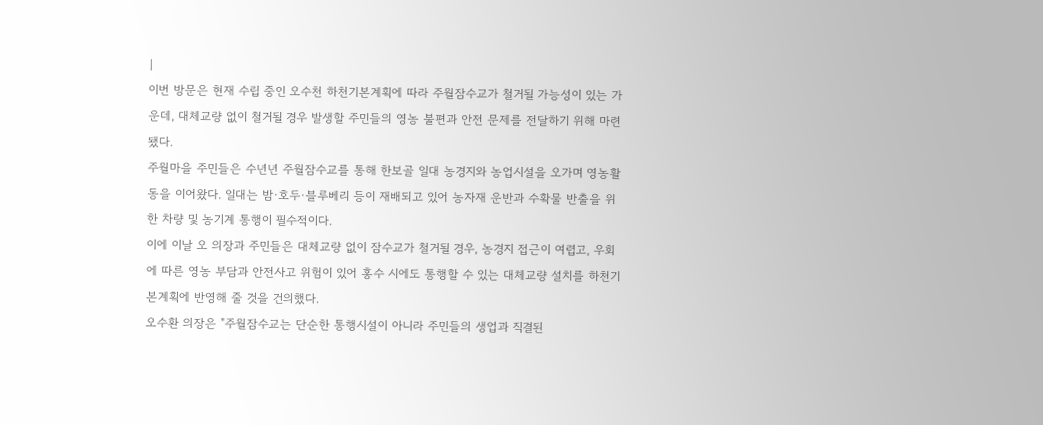|
이번 방문은 현재 수립 중인 오수천 하천기본계획에 따라 주월잠수교가 철거될 가능성이 있는 가운데, 대체교량 없이 철거될 경우 발생할 주민들의 영농 불편과 안전 문제를 전달하기 위해 마련됐다.
주월마을 주민들은 수년년 주월잠수교를 통해 한보골 일대 농경지와 농업시설을 오가며 영농활동을 이어왔다. 일대는 밤·호두·블루베리 등이 재배되고 있어 농자재 운반과 수확물 반출을 위한 차량 및 농기계 통행이 필수적이다.
이에 이날 오 의장과 주민들은 대체교량 없이 잠수교가 철거될 경우, 농경지 접근이 여렵고, 우회에 따른 영농 부담과 안전사고 위험이 있어 홍수 시에도 통행할 수 있는 대체교량 설치를 하천기본계획에 반영해 줄 것을 건의했다.
오수환 의장은 "주월잠수교는 단순한 통행시설이 아니라 주민들의 생업과 직결된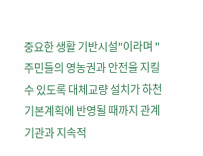중요한 생활 기반시설"이라며 "주민들의 영농권과 안전을 지킬 수 있도록 대체교량 설치가 하천기본계획에 반영될 때까지 관계기관과 지속적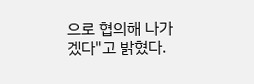으로 협의해 나가겠다"고 밝혔다.